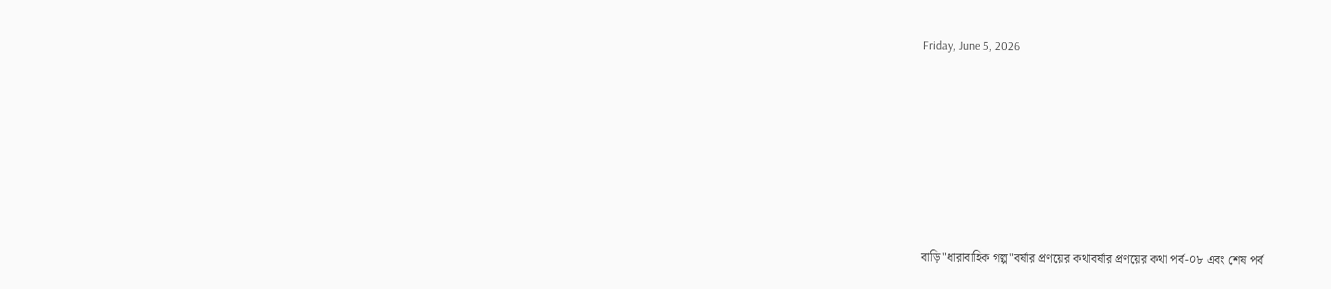Friday, June 5, 2026







বাড়ি"ধারাবাহিক গল্প"বর্ষার প্রণয়ের কথাবর্ষার প্রণয়ের কথা পর্ব-০৮ এবং শেষ পর্ব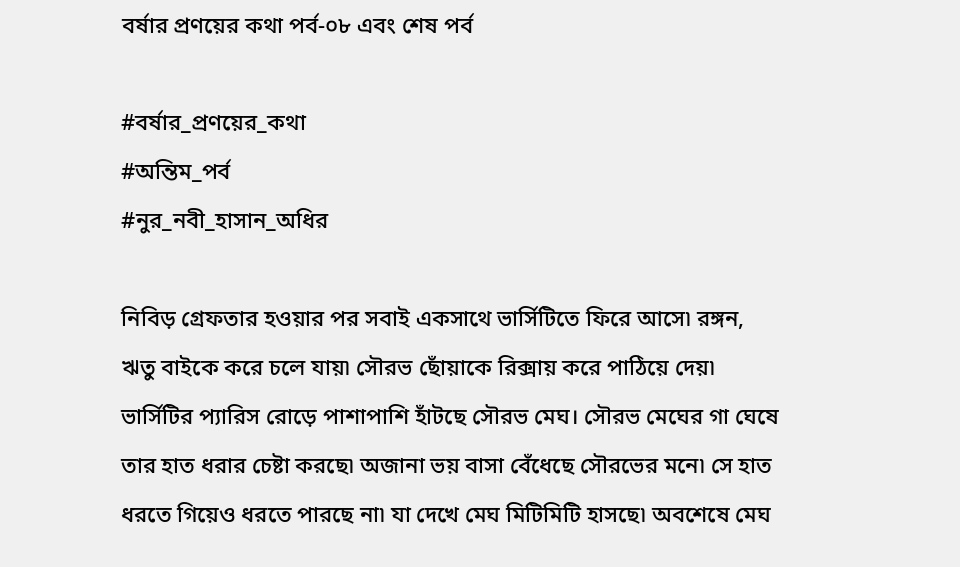বর্ষার প্রণয়ের কথা পর্ব-০৮ এবং শেষ পর্ব

#বর্ষার_প্রণয়ের_কথা
#অন্তিম_পর্ব
#নুর_নবী_হাসান_অধির

নিবিড় গ্রেফতার হওয়ার পর সবাই একসাথে ভার্সিটিতে ফিরে আসে৷ রঙ্গন, ঋতু বাইকে করে চলে যায়৷ সৌরভ ছোঁয়াকে রিক্সায় করে পাঠিয়ে দেয়৷ ভার্সিটির প্যারিস রোড়ে পাশাপাশি হাঁটছে সৌরভ মেঘ। সৌরভ মেঘের গা ঘেষে তার হাত ধরার চেষ্টা করছে৷ অজানা ভয় বাসা বেঁধেছে সৌরভের মনে৷ সে হাত ধরতে গিয়েও ধরতে পারছে না৷ যা দেখে মেঘ মিটিমিটি হাসছে৷ অবশেষে মেঘ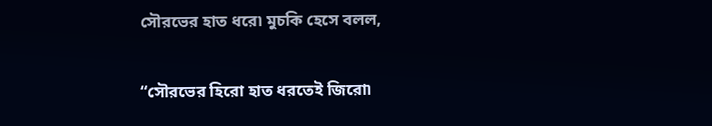সৌরভের হাত ধরে৷ মুচকি হেসে বলল,

“সৌরভের হিরো হাত ধরতেই জিরো৷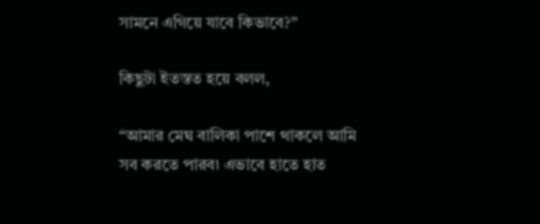সামনে এগিয়ে যাবে কিভাবে?”

কিছুটা ইতস্তত হয়ে বলল,

“আমার মেঘ বালিকা পাশে থাকলে আমি সব করতে পারব৷ এভাবে হাতে হাত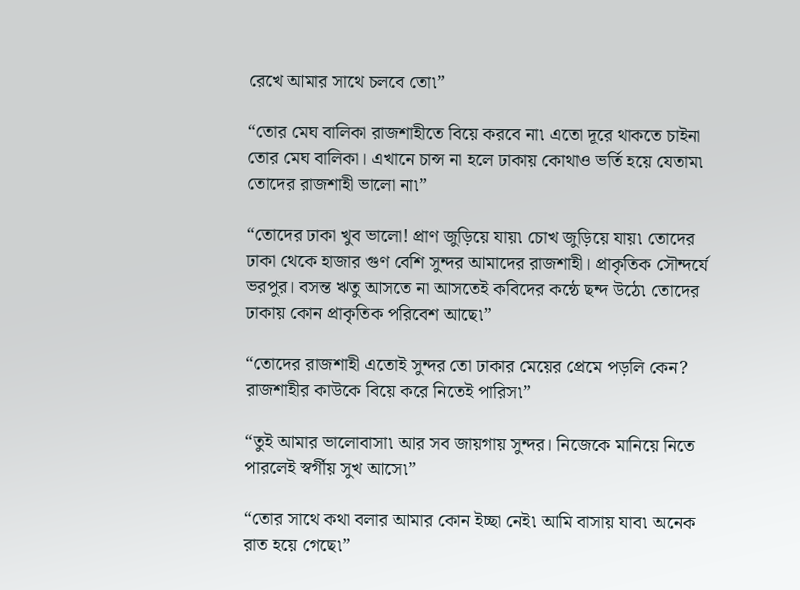রেখে আমার সাথে চলবে তো৷”

“তোর মেঘ বালিকা রাজশাহীতে বিয়ে করবে না৷ এতো দূরে থাকতে চাইনা তোর মেঘ বালিকা। এখানে চান্স না হলে ঢাকায় কোথাও ভর্তি হয়ে যেতাম৷ তোদের রাজশাহী ভালো না৷”

“তোদের ঢাকা খুব ভালো! প্রাণ জুড়িয়ে যায়৷ চোখ জুড়িয়ে যায়৷ তোদের ঢাকা থেকে হাজার গুণ বেশি সুন্দর আমাদের রাজশাহী। প্রাকৃতিক সৌন্দর্যে ভরপুর। বসন্ত ঋতু আসতে না আসতেই কবিদের কন্ঠে ছন্দ উঠে৷ তোদের ঢাকায় কোন প্রাকৃতিক পরিবেশ আছে৷”

“তোদের রাজশাহী এতোই সুন্দর তো ঢাকার মেয়ের প্রেমে পড়লি কেন? রাজশাহীর কাউকে বিয়ে করে নিতেই পারিস৷”

“তুই আমার ভালোবাসা৷ আর সব জায়গায় সুন্দর। নিজেকে মানিয়ে নিতে পারলেই স্বর্গীয় সুখ আসে৷”

“তোর সাথে কথা বলার আমার কোন ইচ্ছা নেই৷ আমি বাসায় যাব৷ অনেক রাত হয়ে গেছে৷”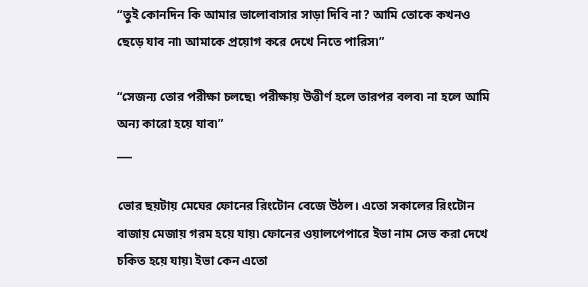“তুই কোনদিন কি আমার ভালোবাসার সাড়া দিবি না? আমি তোকে কখনও ছেড়ে যাব না৷ আমাকে প্রয়োগ করে দেখে নিতে পারিস৷”

“সেজন্য তোর পরীক্ষা চলছে৷ পরীক্ষায় উত্তীর্ণ হলে তারপর বলব৷ না হলে আমি অন্য কারো হয়ে যাব৷”
___

ভোর ছয়টায় মেঘের ফোনের রিংটোন বেজে উঠল। এতো সকালের রিংটোন বাজায় মেজায় গরম হয়ে যায়৷ ফোনের ওয়ালপেপারে ইভা নাম সেভ করা দেখে চকিত হয়ে যায়৷ ইভা কেন এতো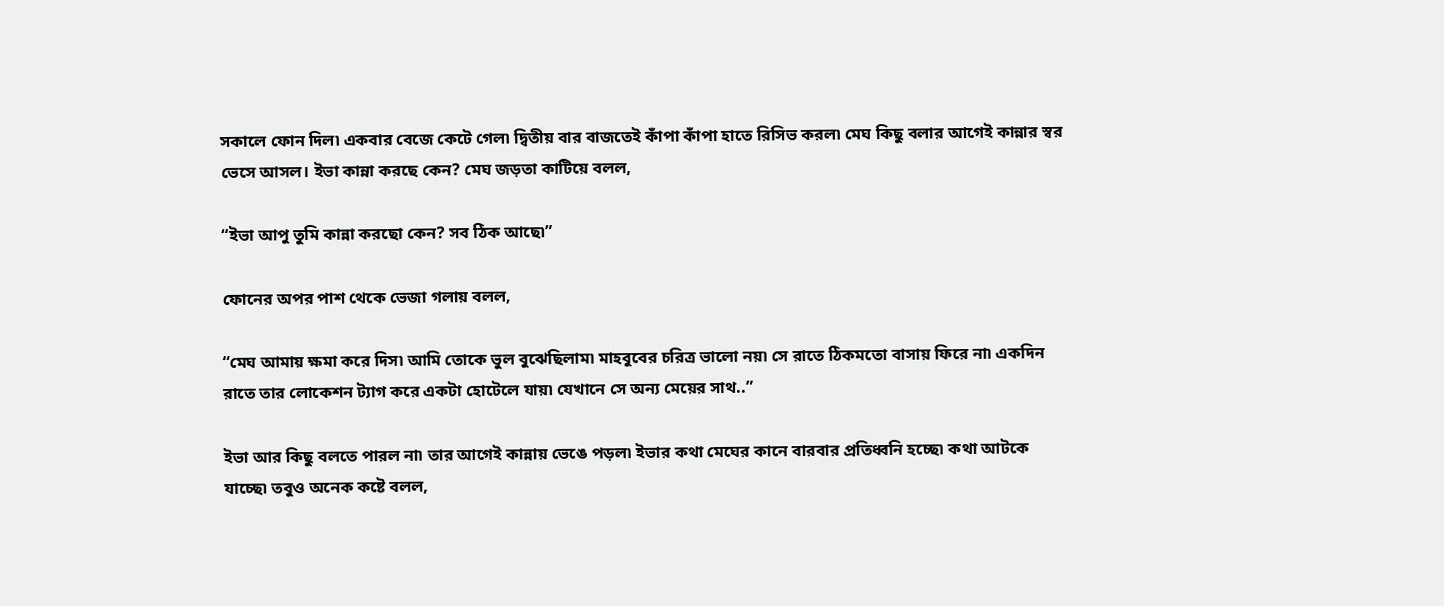সকালে ফোন দিল৷ একবার বেজে কেটে গেল৷ দ্বিতীয় বার বাজতেই কাঁপা কাঁপা হাতে রিসিভ করল৷ মেঘ কিছু বলার আগেই কান্নার স্বর ভেসে আসল। ইভা কান্না করছে কেন? মেঘ জড়তা কাটিয়ে বলল,

“ইভা আপু তুমি কান্না করছো কেন? সব ঠিক আছে৷”

ফোনের অপর পাশ থেকে ভেজা গলায় বলল,

“মেঘ আমায় ক্ষমা করে দিস৷ আমি তোকে ভুল বুঝেছিলাম৷ মাহবুবের চরিত্র ভালো নয়৷ সে রাতে ঠিকমতো বাসায় ফিরে না৷ একদিন রাতে তার লোকেশন ট্যাগ করে একটা হোটেলে যায়৷ যেখানে সে অন্য মেয়ের সাথ..”

ইভা আর কিছু বলতে পারল না৷ তার আগেই কান্নায় ভেঙে পড়ল৷ ইভার কথা মেঘের কানে বারবার প্রতিধ্বনি হচ্ছে৷ কথা আটকে যাচ্ছে৷ তবুও অনেক কষ্টে বলল,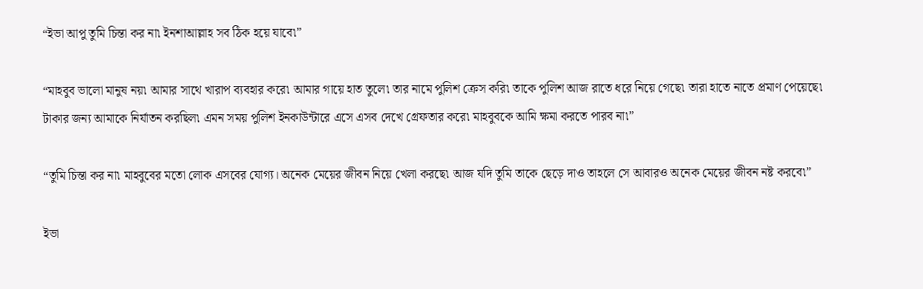“ইভা আপু তুমি চিন্তা কর না৷ ইনশাআল্লাহ সব ঠিক হয়ে যাবে৷”

“মাহবুব ভালো মানুষ নয়৷ আমার সাথে খারাপ ব্যবহার করে৷ আমার গায়ে হাত তুলে৷ তার নামে পুলিশ ক্রেস করি৷ তাকে পুলিশ আজ রাতে ধরে নিয়ে গেছে৷ তারা হাতে নাতে প্রমাণ পেয়েছে৷ টাকার জন্য আমাকে নির্যাতন করছিল৷ এমন সময় পুলিশ ইনকাউন্টারে এসে এসব দেখে গ্রেফতার করে৷ মাহবুবকে আমি ক্ষমা করতে পারব না৷”

“তুমি চিন্তা কর না৷ মাহবুবের মতো লোক এসবের যোগ্য। অনেক মেয়ের জীবন নিয়ে খেলা করছে৷ আজ যদি তুমি তাকে ছেড়ে দাও তাহলে সে আবারও অনেক মেয়ের জীবন নষ্ট করবে৷”

ইভা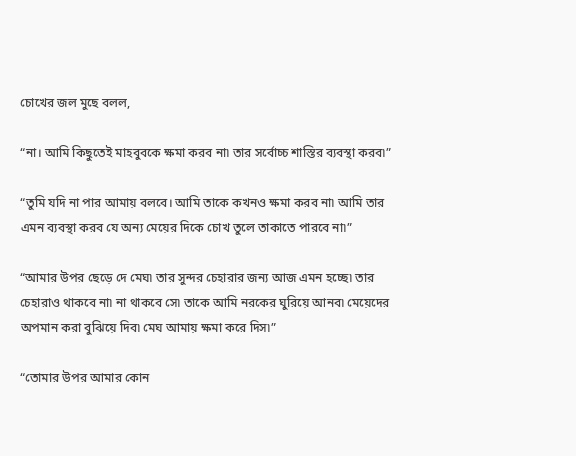চোখের জল মুছে বলল,

“না। আমি কিছুতেই মাহবুবকে ক্ষমা করব না৷ তার সর্বোচ্চ শাস্তির ব্যবস্থা করব৷”

“তুমি যদি না পার আমায় বলবে। আমি তাকে কখনও ক্ষমা করব না৷ আমি তার এমন ব্যবস্থা করব যে অন্য মেয়ের দিকে চোখ তুলে তাকাতে পারবে না৷”

“আমার উপর ছেড়ে দে মেঘ৷ তার সুন্দর চেহারার জন্য আজ এমন হচ্ছে৷ তার চেহারাও থাকবে না৷ না থাকবে সে৷ তাকে আমি নরকের ঘুরিয়ে আনব৷ মেয়েদের অপমান করা বুঝিয়ে দিব৷ মেঘ আমায় ক্ষমা করে দিস৷”

“তোমার উপর আমার কোন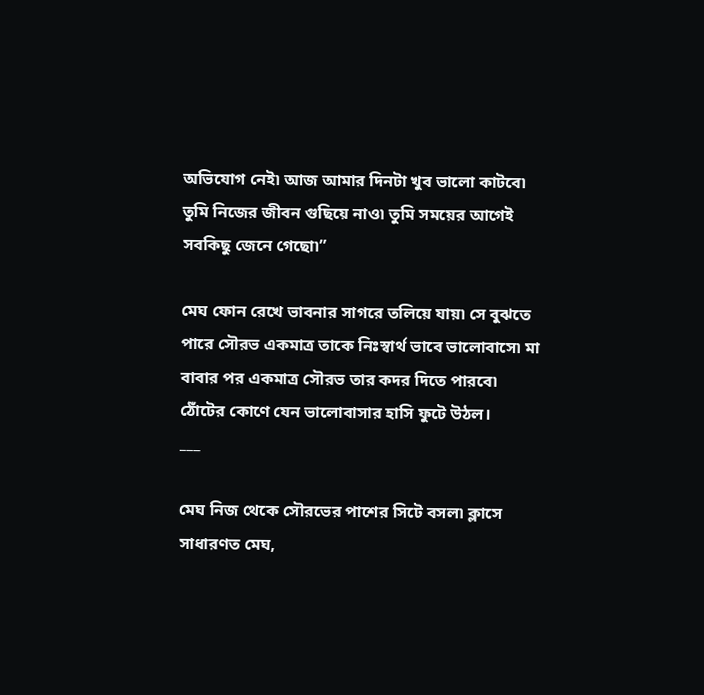অভিযোগ নেই৷ আজ আমার দিনটা খুব ভালো কাটবে৷ তুমি নিজের জীবন গুছিয়ে নাও৷ তুমি সময়ের আগেই সবকিছু জেনে গেছো৷”

মেঘ ফোন রেখে ভাবনার সাগরে তলিয়ে যায়৷ সে বুঝতে পারে সৌরভ একমাত্র তাকে নিঃস্বার্থ ভাবে ভালোবাসে৷ মা বাবার পর একমাত্র সৌরভ তার কদর দিতে পারবে৷ ঠোঁটের কোণে যেন ভালোবাসার হাসি ফুটে উঠল।
___

মেঘ নিজ থেকে সৌরভের পাশের সিটে বসল৷ ক্লাসে সাধারণত মেঘ,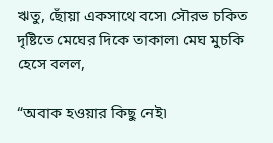ঋতু, ছোঁয়া একসাথে বসে৷ সৌরভ চকিত দৃষ্টিতে মেঘের দিকে তাকাল৷ মেঘ মুচকি হেসে বলল,

“অবাক হওয়ার কিছু নেই৷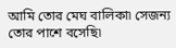আমি তোর মেঘ বালিকা৷ সেজন্য তোর পাশে বসেছি৷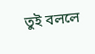তুই বললে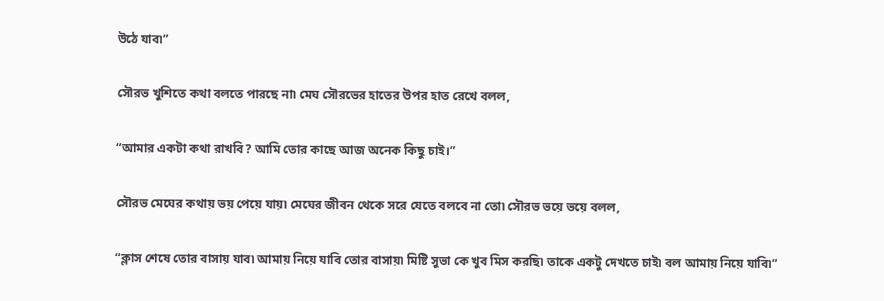উঠে যাব৷”

সৌরভ খুশিতে কথা বলতে পারছে না৷ মেঘ সৌরভের হাতের উপর হাত রেখে বলল,

“আমার একটা কথা রাখবি? আমি তোর কাছে আজ অনেক কিছু চাই।”

সৌরভ মেঘের কথায় ভয় পেয়ে যায়৷ মেঘের জীবন থেকে সরে যেতে বলবে না তো৷ সৌরভ ভয়ে ভয়ে বলল,

“ক্লাস শেষে তোর বাসায় যাব৷ আমায় নিয়ে যাবি তোর বাসায়৷ মিষ্টি সুভা কে খুব মিস করছি৷ তাকে একটু দেখতে চাই৷ বল আমায় নিয়ে যাবি৷”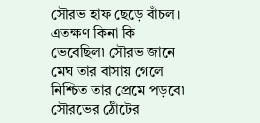সৌরভ হাফ ছেড়ে বাঁচল। এতক্ষণ কিনা কি ভেবেছিল৷ সৌরভ জানে মেঘ তার বাসায় গেলে নিশ্চিত তার প্রেমে পড়বে৷ সৌরভের ঠোঁটের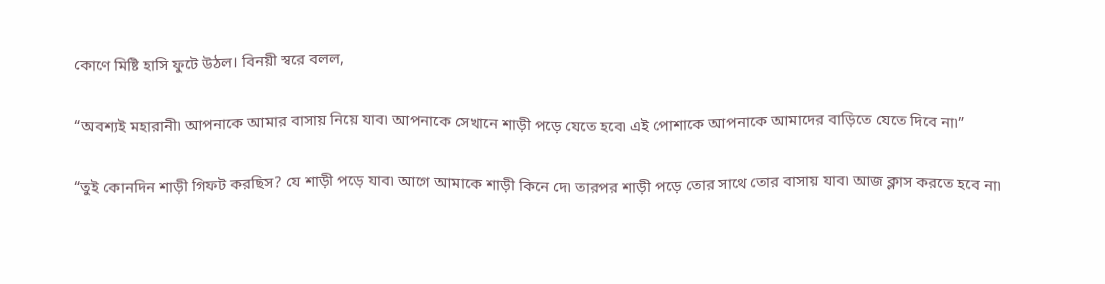কোণে মিষ্টি হাসি ফুটে উঠল। বিনয়ী স্বরে বলল,

“অবশ্যই মহারানী৷ আপনাকে আমার বাসায় নিয়ে যাব৷ আপনাকে সেখানে শাড়ী পড়ে যেতে হবে৷ এই পোশাকে আপনাকে আমাদের বাড়িতে যেতে দিবে না৷”

“তুই কোনদিন শাড়ী গিফট করছিস? যে শাড়ী পড়ে যাব৷ আগে আমাকে শাড়ী কিনে দে৷ তারপর শাড়ী পড়ে তোর সাথে তোর বাসায় যাব৷ আজ ক্লাস করতে হবে না৷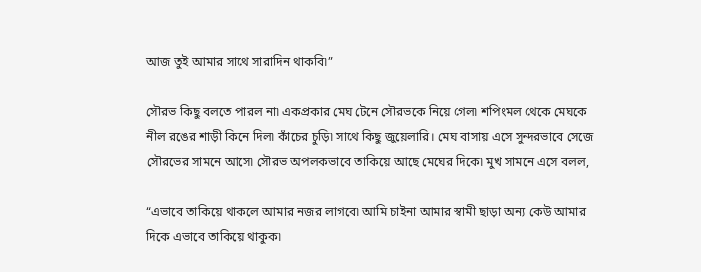আজ তুই আমার সাথে সারাদিন থাকবি৷”

সৌরভ কিছু বলতে পারল না৷ একপ্রকার মেঘ টেনে সৌরভকে নিয়ে গেল৷ শপিংমল থেকে মেঘকে নীল রঙের শাড়ী কিনে দিল৷ কাঁচের চুড়ি৷ সাথে কিছু জুয়েলারি। মেঘ বাসায় এসে সুন্দরভাবে সেজে সৌরভের সামনে আসে৷ সৌরভ অপলকভাবে তাকিয়ে আছে মেঘের দিকে৷ মুখ সামনে এসে বলল,

“এভাবে তাকিয়ে থাকলে আমার নজর লাগবে৷ আমি চাইনা আমার স্বামী ছাড়া অন্য কেউ আমার দিকে এভাবে তাকিয়ে থাকুক৷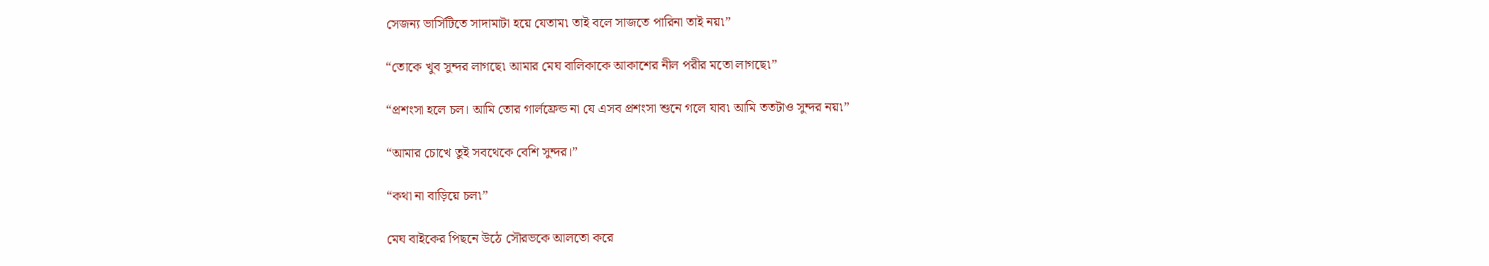সেজন্য ভার্সিটিতে সাদামাটা হয়ে যেতাম৷ তাই বলে সাজতে পারিনা তাই নয়৷”

“তোকে খুব সুন্দর লাগছে৷ আমার মেঘ বালিকাকে আকাশের নীল পরীর মতো লাগছে৷”

“প্রশংসা হলে চল। আমি তোর গার্লফ্রেন্ড না যে এসব প্রশংসা শুনে গলে যাব৷ আমি ততটাও সুন্দর নয়৷”

“আমার চোখে তুই সবথেকে বেশি সুন্দর।”

“কথা না বাড়িয়ে চল৷”

মেঘ বাইকের পিছনে উঠে সৌরভকে আলতো করে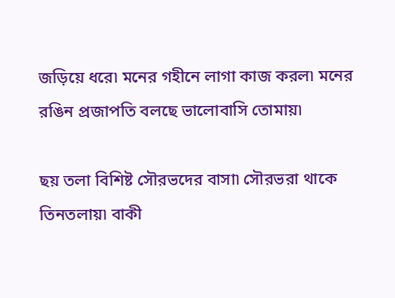জড়িয়ে ধরে৷ মনের গহীনে লাগা কাজ করল৷ মনের রঙিন প্রজাপতি বলছে ভালোবাসি তোমায়৷

ছয় তলা বিশিষ্ট সৌরভদের বাসা৷ সৌরভরা থাকে তিনতলায়৷ বাকী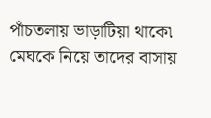পাঁচতলায় ভাড়াটিয়া থাকে৷ মেঘকে নিয়ে তাদের বাসায়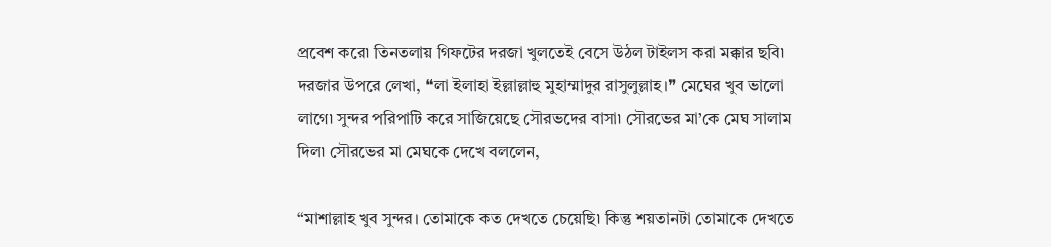প্রবেশ করে৷ তিনতলায় গিফটের দরজা খুলতেই বেসে উঠল টাইলস করা মক্কার ছবি৷ দরজার উপরে লেখা, ❝লা ইলাহা ইল্লাল্লাহু মুহাম্মাদুর রাসুলুল্লাহ।❞ মেঘের খুব ভালো লাগে৷ সুন্দর পরিপাটি করে সাজিয়েছে সৌরভদের বাসা৷ সৌরভের মা’কে মেঘ সালাম দিল৷ সৌরভের মা মেঘকে দেখে বললেন,

“মাশাল্লাহ খুব সুন্দর। তোমাকে কত দেখতে চেয়েছি৷ কিন্তু শয়তানটা তোমাকে দেখতে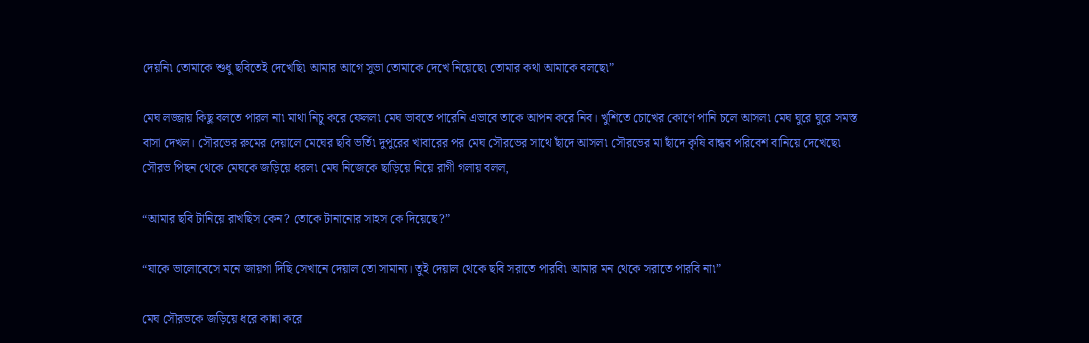দেয়নি৷ তোমাকে শুধু ছবিতেই দেখেছি৷ আমার আগে সুভা তোমাকে দেখে নিয়েছে৷ তোমার কথা আমাকে বলছে৷”

মেঘ লজ্জায় কিছু বলতে পারল না৷ মাথা নিচু করে ফেলল৷ মেঘ ভাবতে পারেনি এভাবে তাকে আপন করে নিব। খুশিতে চোখের কোণে পানি চলে আসল৷ মেঘ ঘুরে ঘুরে সমস্ত বাসা দেখল। সৌরভের রুমের দেয়ালে মেঘের ছবি ভর্তি৷ দুপুরের খাবারের পর মেঘ সৌরভের সাথে ছাঁদে আসল৷ সৌরভের মা ছাঁদে কৃষি বান্ধব পরিবেশ বানিয়ে দেখেছে৷ সৌরভ পিছন থেকে মেঘকে জড়িয়ে ধরল৷ মেঘ নিজেকে ছাড়িয়ে নিয়ে রাগী গলায় বলল,

“আমার ছবি টানিয়ে রাখছিস কেন? তোকে টানানোর সাহস কে দিয়েছে?”

“যাকে ভালোবেসে মনে জায়গা দিছি সেখানে দেয়াল তো সামান্য। তুই দেয়াল থেকে ছবি সরাতে পারবি৷ আমার মন থেকে সরাতে পারবি না৷”

মেঘ সৌরভকে জড়িয়ে ধরে কান্না করে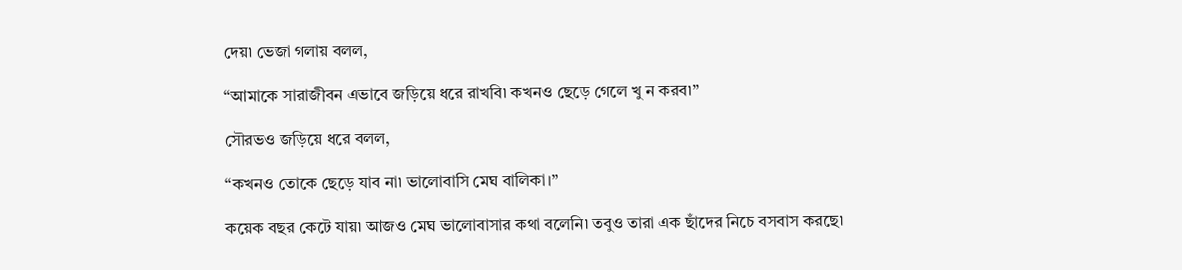দেয়৷ ভেজা গলায় বলল,

“আমাকে সারাজীবন এভাবে জড়িয়ে ধরে রাখবি৷ কখনও ছেড়ে গেলে খু ন করব৷”

সৌরভও জড়িয়ে ধরে বলল,

“কখনও তোকে ছেড়ে যাব না৷ ভালোবাসি মেঘ বালিকা।”

কয়েক বছর কেটে যায়৷ আজও মেঘ ভালোবাসার কথা বলেনি৷ তবুও তারা এক ছাঁদের নিচে বসবাস করছে৷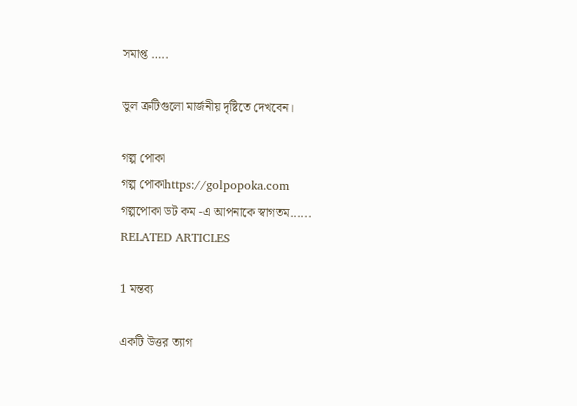সমাপ্ত …..

ভুল ত্রুটিগুলো মার্জনীয় দৃষ্টিতে দেখবেন।

গল্প পোকা
গল্প পোকাhttps://golpopoka.com
গল্পপোকা ডট কম -এ আপনাকে স্বাগতম......
RELATED ARTICLES

1 মন্তব্য

একটি উত্তর ত্যাগ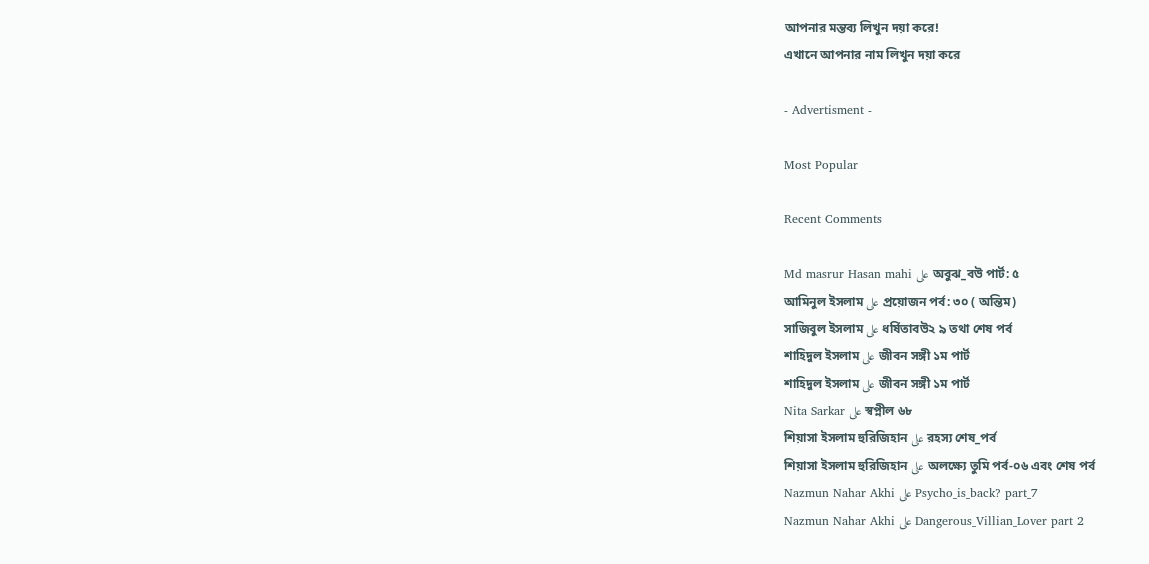আপনার মন্তব্য লিখুন দয়া করে!
এখানে আপনার নাম লিখুন দয়া করে

- Advertisment -

Most Popular

Recent Comments

Md masrur Hasan mahi على অবুঝ_বউ পার্ট: ৫
আমিনুল ইসলাম على প্রয়োজন পর্ব: ৩০ ( অন্তিম)
সাজিবুল ইসলাম على ধর্ষিতাবউ২ ৯ তথা শেষ পর্ব
শাহিদুল ইসলাম على জীবন সঙ্গী ১ম পার্ট
শাহিদুল ইসলাম على জীবন সঙ্গী ১ম পার্ট
Nita Sarkar على স্বপ্নীল ৬৮
শিয়াসা ইসলাম হুরিজিহান على রহস্য শেষ_পর্ব
শিয়াসা ইসলাম হুরিজিহান على অলক্ষ্যে তুমি পর্ব-০৬ এবং শেষ পর্ব
Nazmun Nahar Akhi على Psycho_is_back? part_7
Nazmun Nahar Akhi على Dangerous_Villian_Lover part 2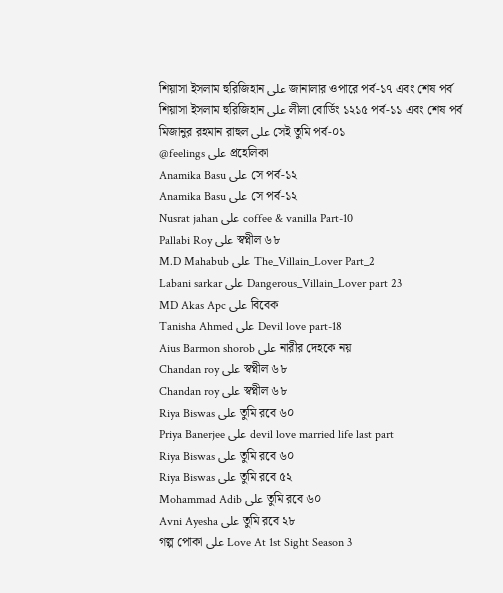শিয়াসা ইসলাম হুরিজিহান على জানালার ওপারে পর্ব-১৭ এবং শেষ পর্ব
শিয়াসা ইসলাম হুরিজিহান على লীলা বোর্ডিং ১২১৫ পর্ব-১১ এবং শেষ পর্ব
মিজানুর রহমান রাহুল على সেই তুমি পর্ব-০১
@feelings على প্রহেলিকা
Anamika Basu على সে পর্ব-১২
Anamika Basu على সে পর্ব-১২
Nusrat jahan على coffee & vanilla Part-10
Pallabi Roy على স্বপ্নীল ৬৮
M.D Mahabub على The_Villain_Lover Part_2
Labani sarkar على Dangerous_Villain_Lover part 23
MD Akas Apc على বিবেক
Tanisha Ahmed على Devil love part-18
Aius Barmon shorob على নারীর দেহকে নয়
Chandan roy على স্বপ্নীল ৬৮
Chandan roy على স্বপ্নীল ৬৮
Riya Biswas على তুমি রবে ৬০
Priya Banerjee على devil love married life last part
Riya Biswas على তুমি রবে ৬০
Riya Biswas على তুমি রবে ৫২
Mohammad Adib على তুমি রবে ৬০
Avni Ayesha على তুমি রবে ২৮
গল্প পোকা على Love At 1st Sight Season 3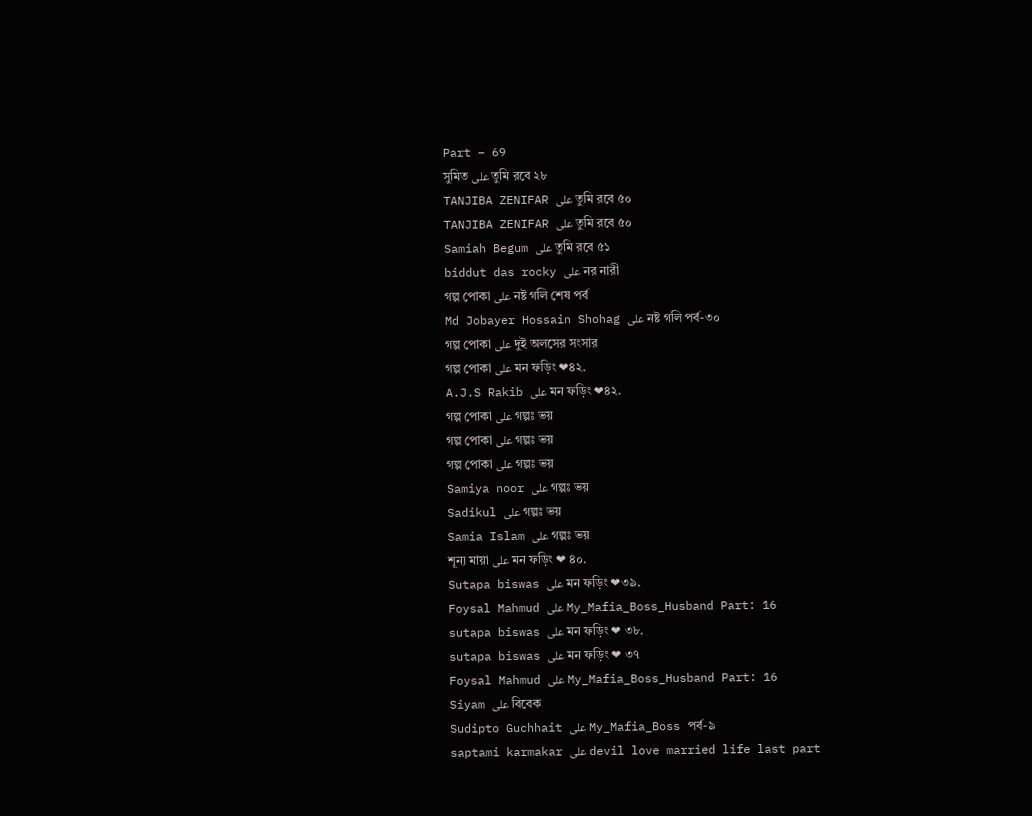Part – 69
সুমিত على তুমি রবে ২৮
TANJIBA ZENIFAR على তুমি রবে ৫০
TANJIBA ZENIFAR على তুমি রবে ৫০
Samiah Begum على তুমি রবে ৫১
biddut das rocky على নর নারী
গল্প পোকা على নষ্ট গলি শেষ পর্ব
Md Jobayer Hossain Shohag على নষ্ট গলি পর্ব-৩০
গল্প পোকা على দুই অলসের সংসার
গল্প পোকা على মন ফড়িং ❤৪২.
A.J.S Rakib على মন ফড়িং ❤৪২.
গল্প পোকা على গল্পঃ ভয়
গল্প পোকা على গল্পঃ ভয়
গল্প পোকা على গল্পঃ ভয়
Samiya noor على গল্পঃ ভয়
Sadikul على গল্পঃ ভয়
Samia Islam على গল্পঃ ভয়
শূন্য মায়া على মন ফড়িং ❤ ৪০.
Sutapa biswas على মন ফড়িং ❤৩৯.
Foysal Mahmud على My_Mafia_Boss_Husband Part: 16
sutapa biswas على মন ফড়িং ❤ ৩৮.
sutapa biswas على মন ফড়িং ❤ ৩৭
Foysal Mahmud على My_Mafia_Boss_Husband Part: 16
Siyam على বিবেক
Sudipto Guchhait على My_Mafia_Boss পর্ব-৯
saptami karmakar على devil love married life last part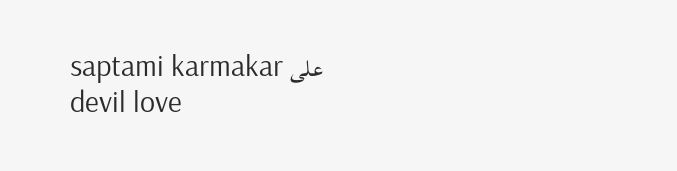saptami karmakar على devil love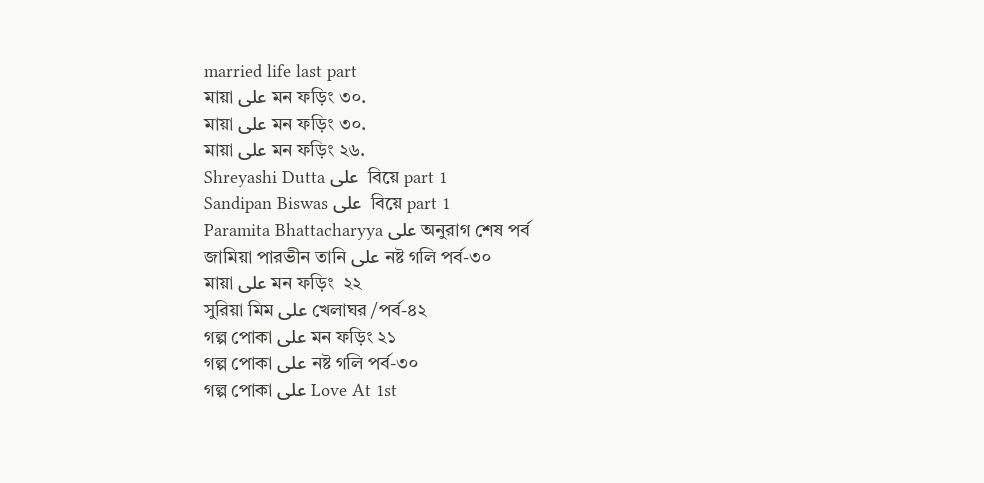married life last part
মায়া على মন ফড়িং ৩০.
মায়া على মন ফড়িং ৩০.
মায়া على মন ফড়িং ২৬.
Shreyashi Dutta على  বিয়ে part 1
Sandipan Biswas على  বিয়ে part 1
Paramita Bhattacharyya على অনুরাগ শেষ পর্ব
জামিয়া পারভীন তানি على নষ্ট গলি পর্ব-৩০
মায়া على মন ফড়িং  ২২
সুরিয়া মিম على খেলাঘর /পর্ব-৪২
গল্প পোকা على মন ফড়িং ২১
গল্প পোকা على নষ্ট গলি পর্ব-৩০
গল্প পোকা على Love At 1st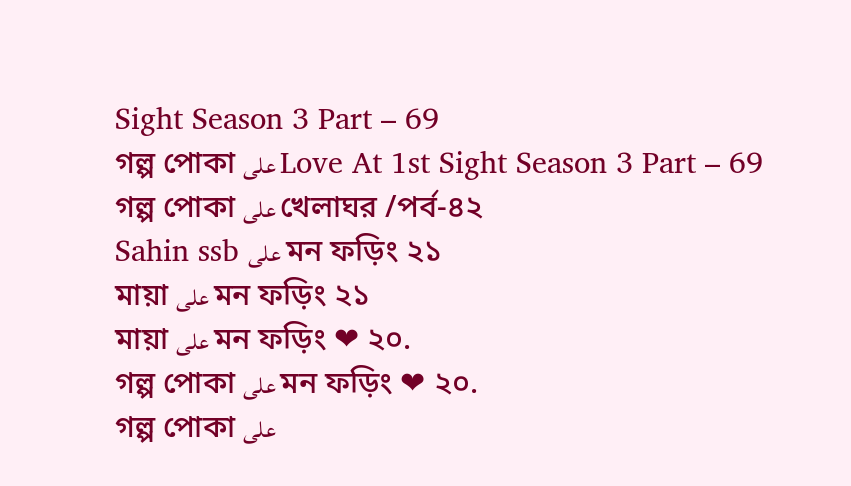Sight Season 3 Part – 69
গল্প পোকা على Love At 1st Sight Season 3 Part – 69
গল্প পোকা على খেলাঘর /পর্ব-৪২
Sahin ssb على মন ফড়িং ২১
মায়া على মন ফড়িং ২১
মায়া على মন ফড়িং ❤ ২০.
গল্প পোকা على মন ফড়িং ❤ ২০.
গল্প পোকা على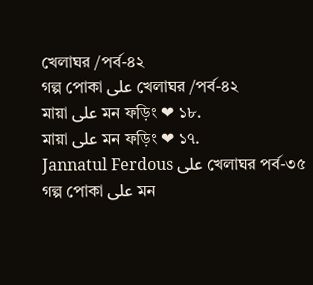খেলাঘর /পর্ব-৪২
গল্প পোকা على খেলাঘর /পর্ব-৪২
মায়া على মন ফড়িং ❤ ১৮.
মায়া على মন ফড়িং ❤ ১৭.
Jannatul Ferdous على খেলাঘর পর্ব-৩৫
গল্প পোকা على মন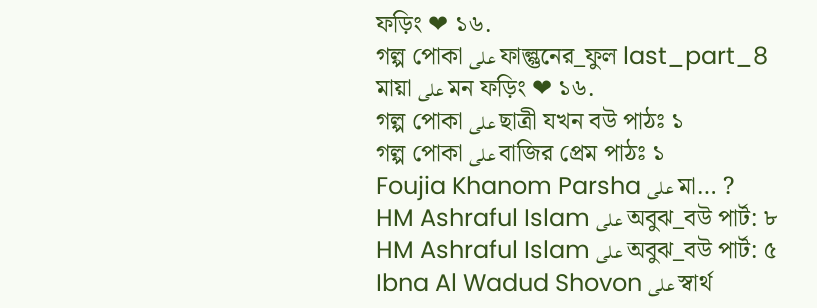ফড়িং ❤ ১৬.
গল্প পোকা على ফাল্গুনের_ফুল last_part_8
মায়া على মন ফড়িং ❤ ১৬.
গল্প পোকা على ছাত্রী যখন বউ পাঠঃ ১
গল্প পোকা على বাজির প্রেম পাঠঃ ১
Foujia Khanom Parsha على মা… ?
HM Ashraful Islam على অবুঝ_বউ পার্ট: ৮
HM Ashraful Islam على অবুঝ_বউ পার্ট: ৫
Ibna Al Wadud Shovon على স্বার্থ